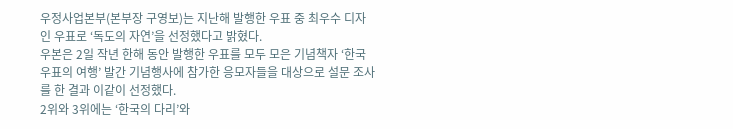우정사업본부(본부장 구영보)는 지난해 발행한 우표 중 최우수 디자인 우표로 ‘독도의 자연’을 선정했다고 밝혔다.
우본은 2일 작년 한해 동안 발행한 우표를 모두 모은 기념책자 ‘한국우표의 여행’ 발간 기념행사에 참가한 응모자들을 대상으로 설문 조사를 한 결과 이같이 선정했다.
2위와 3위에는 ‘한국의 다리’와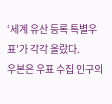‘세계 유산 등록 특별우표’가 각각 올랐다.
우본은 우표 수집 인구의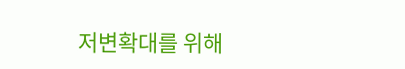저변확대를 위해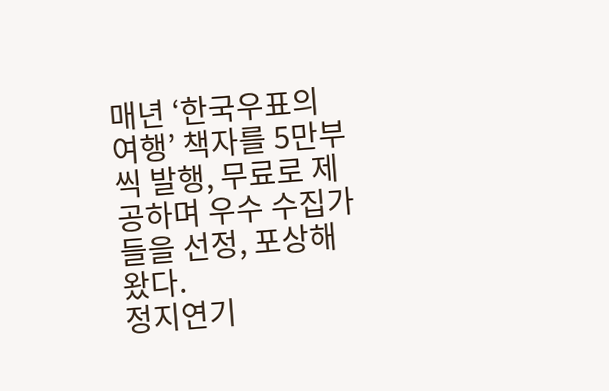매년 ‘한국우표의 여행’ 책자를 5만부씩 발행, 무료로 제공하며 우수 수집가들을 선정, 포상해왔다.
정지연기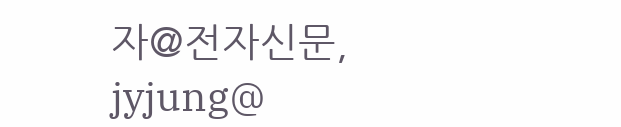자@전자신문, jyjung@